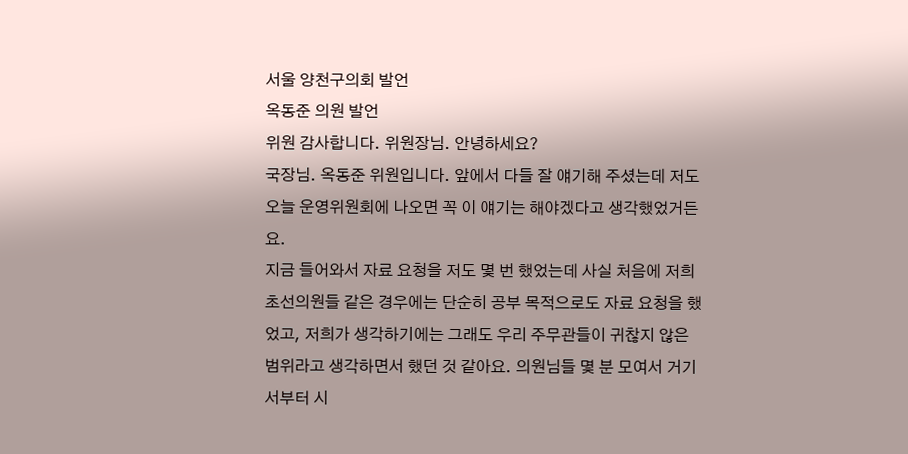서울 양천구의회 발언
옥동준 의원 발언
위원 감사합니다. 위원장님. 안녕하세요?
국장님. 옥동준 위원입니다. 앞에서 다들 잘 얘기해 주셨는데 저도 오늘 운영위원회에 나오면 꼭 이 얘기는 해야겠다고 생각했었거든요.
지금 들어와서 자료 요청을 저도 몇 번 했었는데 사실 처음에 저희 초선의원들 같은 경우에는 단순히 공부 목적으로도 자료 요청을 했었고, 저희가 생각하기에는 그래도 우리 주무관들이 귀찮지 않은 범위라고 생각하면서 했던 것 같아요. 의원님들 몇 분 모여서 거기서부터 시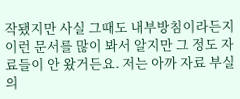작됐지만 사실 그때도 내부방침이라든지 이런 문서를 많이 봐서 알지만 그 정도 자료들이 안 왔거든요. 저는 아까 자료 부실의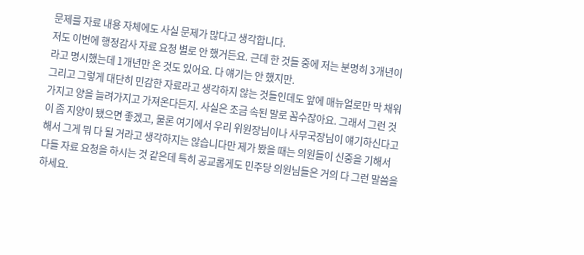문제를 자료 내용 자체에도 사실 문제가 많다고 생각합니다.
저도 이번에 행정감사 자료 요청 별로 안 했거든요. 근데 한 것들 중에 저는 분명히 3개년이라고 명시했는데 1개년만 온 것도 있어요. 다 얘기는 안 했지만.
그리고 그렇게 대단히 민감한 자료라고 생각하지 않는 것들인데도 앞에 매뉴얼로만 막 채워가지고 양을 늘려가지고 가져온다든지. 사실은 조금 속된 말로 꼼수잖아요. 그래서 그런 것이 좀 지양이 됐으면 좋겠고, 물론 여기에서 우리 위원장님이나 사무국장님이 얘기하신다고 해서 그게 뭐 다 될 거라고 생각하지는 않습니다만 제가 봤을 때는 의원들이 신중을 기해서 다들 자료 요청을 하시는 것 같은데 특히 공교롭게도 민주당 의원님들은 거의 다 그런 말씀을 하세요.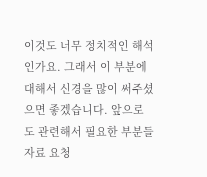이것도 너무 정치적인 해석인가요. 그래서 이 부분에 대해서 신경을 많이 써주셨으면 좋겠습니다. 앞으로도 관련해서 필요한 부분들 자료 요청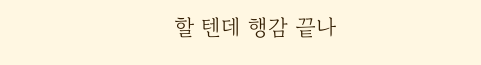할 텐데 행감 끝나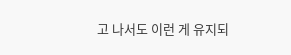고 나서도 이런 게 유지되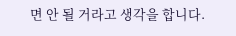면 안 될 거라고 생각을 합니다.